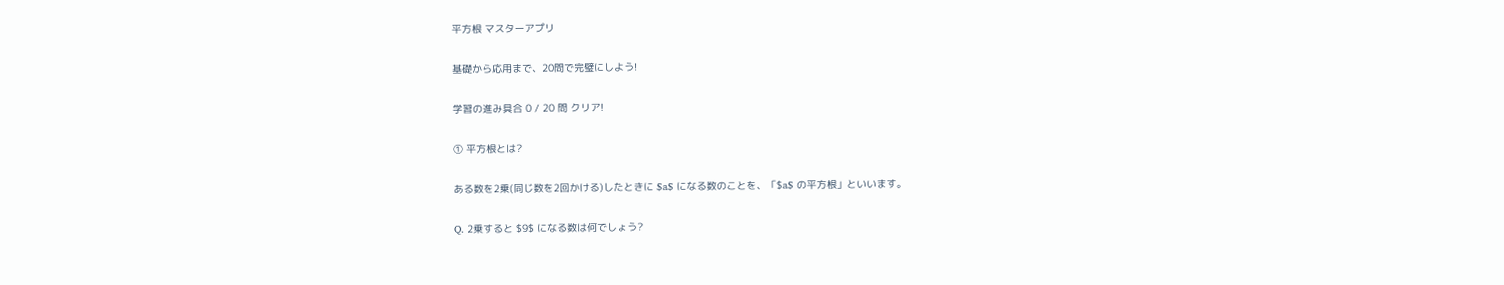平方根 マスターアプリ

基礎から応用まで、20問で完璧にしよう!

学習の進み具合 0 / 20 問 クリア!

① 平方根とは?

ある数を2乗(同じ数を2回かける)したときに $a$ になる数のことを、「$a$ の平方根」といいます。

Q. 2乗すると $9$ になる数は何でしょう?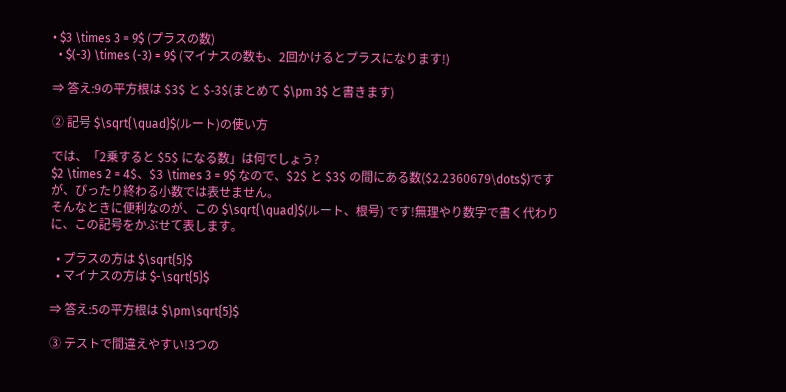• $3 \times 3 = 9$ (プラスの数)
  • $(-3) \times (-3) = 9$ (マイナスの数も、2回かけるとプラスになります!)

⇒ 答え:9の平方根は $3$ と $-3$(まとめて $\pm 3$ と書きます)

② 記号 $\sqrt{\quad}$(ルート)の使い方

では、「2乗すると $5$ になる数」は何でしょう?
$2 \times 2 = 4$、$3 \times 3 = 9$ なので、$2$ と $3$ の間にある数($2.2360679\dots$)ですが、ぴったり終わる小数では表せません。
そんなときに便利なのが、この $\sqrt{\quad}$(ルート、根号) です!無理やり数字で書く代わりに、この記号をかぶせて表します。

  • プラスの方は $\sqrt{5}$
  • マイナスの方は $-\sqrt{5}$

⇒ 答え:5の平方根は $\pm\sqrt{5}$

③ テストで間違えやすい!3つの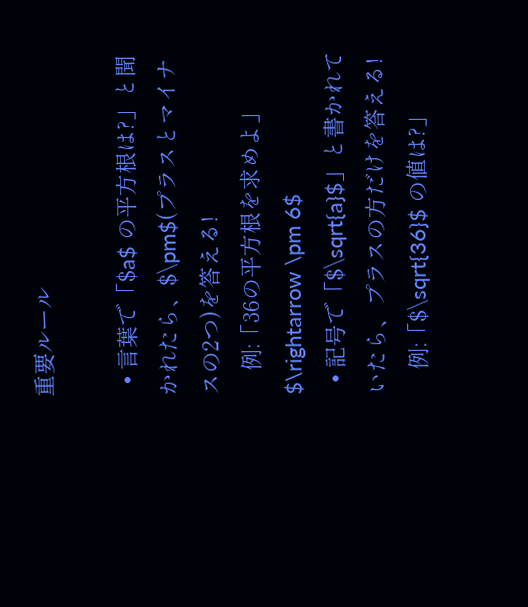重要ルール

  • 言葉で「$a$ の平方根は?」と聞かれたら、$\pm$(プラスとマイナスの2つ)を答える!
    例:「36の平方根を求めよ」 $\rightarrow \pm 6$
  • 記号で「$\sqrt{a}$」と書かれていたら、プラスの方だけを答える!
    例:「$\sqrt{36}$ の値は?」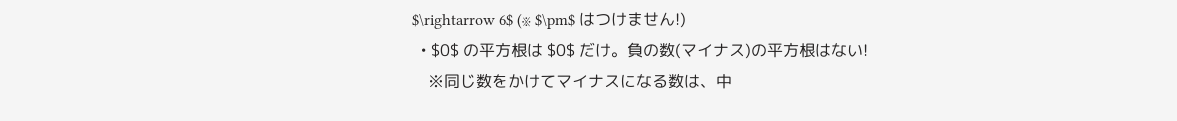$\rightarrow 6$ (※ $\pm$ はつけません!)
  • $0$ の平方根は $0$ だけ。負の数(マイナス)の平方根はない!
    ※同じ数をかけてマイナスになる数は、中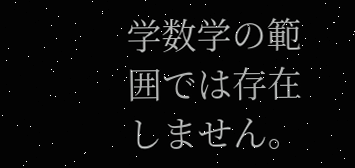学数学の範囲では存在しません。